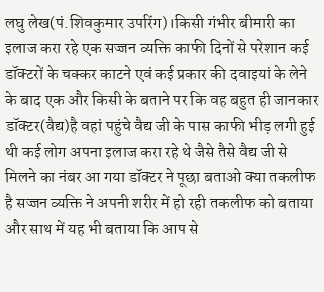लघु लेख(पं.शिवकुमार उपरिंग)।किसी गंभीर बीमारी का इलाज करा रहे एक सज्जन व्यक्ति काफी दिनों से परेशान कई डॉक्टरों के चक्कर काटने एवं कई प्रकार की दवाइयां के लेने के बाद एक और किसी के बताने पर कि वह बहुत ही जानकार डॉक्टर(वैद्य)है वहां पहुंचे वैद्य जी के पास काफी भीड़ लगी हुई थी कई लोग अपना इलाज करा रहे थे जैसे तैसे वैद्य जी से मिलने का नंबर आ गया डॉक्टर ने पूछा बताओ क्या तकलीफ है सज्जन व्यक्ति ने अपनी शरीर में हो रही तकलीफ को बताया और साथ में यह भी बताया कि आप से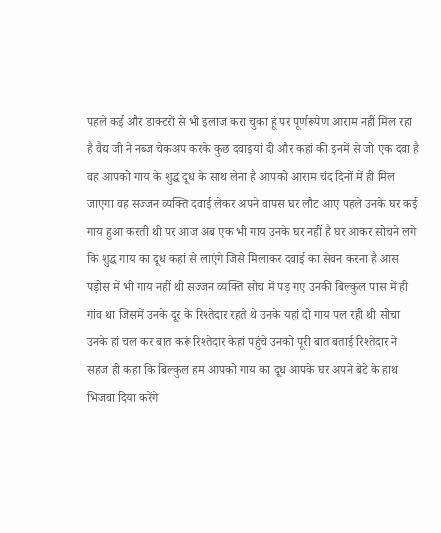पहले कई और डाक्टरों से भी इलाज करा चुका हूं पर पूर्णरूपेण आराम नहीं मिल रहा है वैद्य जी ने नब्ज चेकअप करके कुछ दवाइयां दी और कहां की इनमें से जो एक दवा है वह आपको गाय के शुद्ध दूध के साथ लेना है आपको आराम चंद दिनों में ही मिल जाएगा वह सज्जन व्यक्ति दवाई लेकर अपने वापस घर लौट आए पहले उनके घर कई गाय हुआ करती थी पर आज अब एक भी गाय उनके घर नहीं है घर आकर सोचने लगे कि शुद्ध गाय का दूध कहां से लाएंगे जिसे मिलाकर दवाई का सेवन करना है आस पड़ोस में भी गाय नहीं थी सज्जन व्यक्ति सोच में पड़ गए उनकी बिल्कुल पास में ही गांव था जिसमें उनके दूर के रिश्तेदार रहते थे उनके यहां दो गाय पल रही थी सोचा उनके हां चल कर बात करूं रिश्तेदार केहां पहुंचे उनको पूरी बात बताई रिश्तेदार ने सहज ही कहा कि बिल्कुल हम आपको गाय का दूध आपके घर अपने बेटे के हाथ भिजवा दिया करेंगे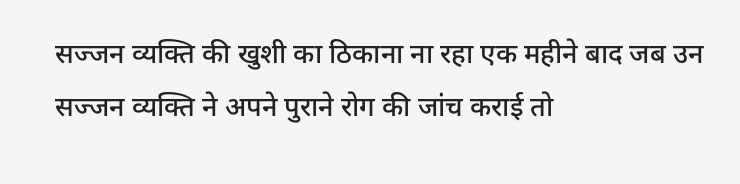सज्जन व्यक्ति की खुशी का ठिकाना ना रहा एक महीने बाद जब उन सज्जन व्यक्ति ने अपने पुराने रोग की जांच कराई तो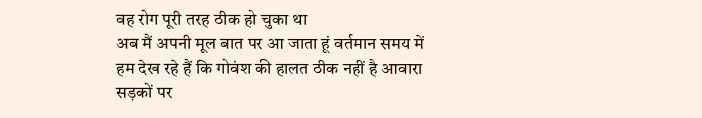वह रोग पूरी तरह ठीक हो चुका था
अब मैं अपनी मूल बात पर आ जाता हूं वर्तमान समय में हम देख रहे हैं कि गोवंश की हालत ठीक नहीं है आवारा सड़कों पर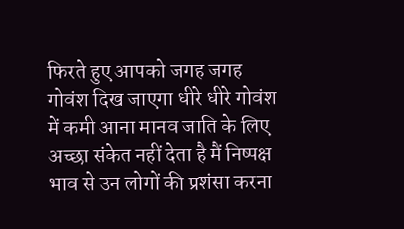फिरते हुए आपको जगह जगह गोवंश दिख जाएगा धीरे धीरे गोवंश में कमी आना मानव जाति के लिए अच्छा संकेत नहीं देता है मैं निष्पक्ष भाव से उन लोगों की प्रशंसा करना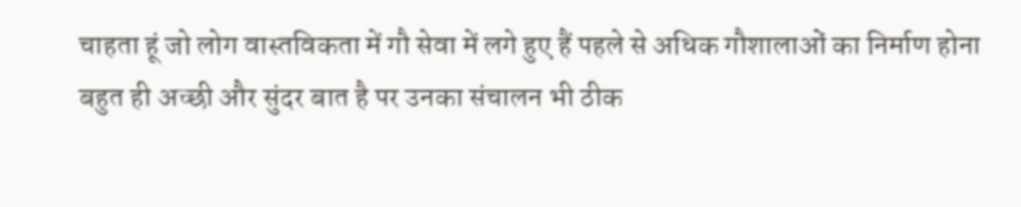चाहता हूं जो लोग वास्तविकता में गौ सेवा में लगे हुए हैं पहले से अधिक गौशालाओं का निर्माण होना बहुत ही अच्छी और सुंदर बात है पर उनका संचालन भी ठीक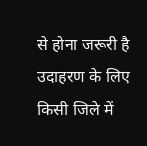से होना जरूरी है उदाहरण के लिए किसी जिले में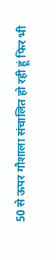50 से ऊपर गौशाला संचालित हो रही हूं फिर भी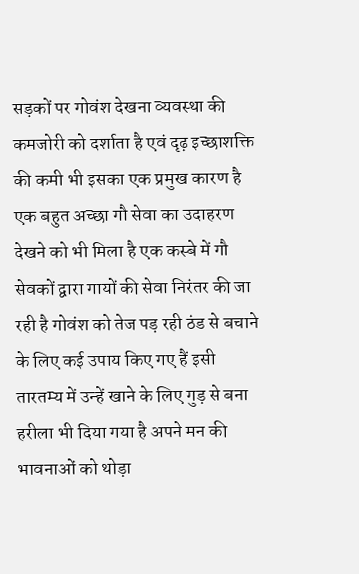सड़कों पर गोवंश देखना व्यवस्था की कमजोरी को दर्शाता है एवं दृढ़ इच्छाशक्ति की कमी भी इसका एक प्रमुख कारण है एक बहुत अच्छा गौ सेवा का उदाहरण देखने को भी मिला है एक कस्बे में गौ सेवकों द्वारा गायों की सेवा निरंतर की जा रही है गोवंश को तेज पड़ रही ठंड से बचाने के लिए कई उपाय किए गए हैं इसी तारतम्य में उन्हें खाने के लिए गुड़ से बना हरीला भी दिया गया है अपने मन की भावनाओं को थोड़ा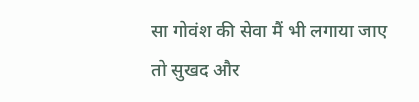सा गोवंश की सेवा मैं भी लगाया जाए तो सुखद और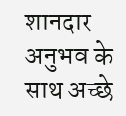शानदार अनुभव के साथ अच्छे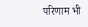परिणाम भी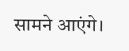सामने आएंगे।